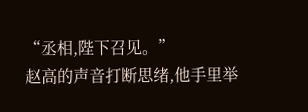“丞相,陛下召见。”
赵高的声音打断思绪,他手里举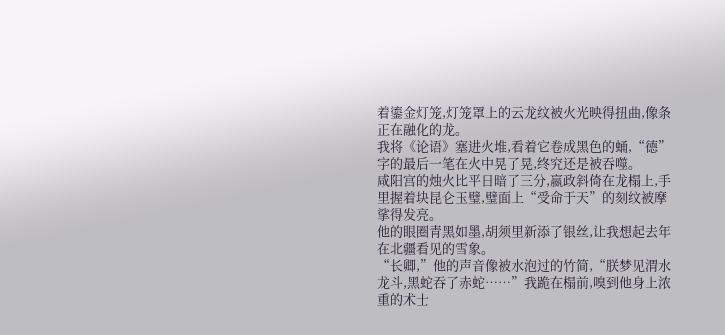着鎏金灯笼,灯笼罩上的云龙纹被火光映得扭曲,像条正在融化的龙。
我将《论语》塞进火堆,看着它卷成黑色的蛹,“德”字的最后一笔在火中晃了晃,终究还是被吞噬。
咸阳宫的烛火比平日暗了三分,嬴政斜倚在龙榻上,手里握着块昆仑玉璧,璧面上“受命于天”的刻纹被摩挲得发亮。
他的眼圈青黑如墨,胡须里新添了银丝,让我想起去年在北疆看见的雪象。
“长卿,”他的声音像被水泡过的竹简,“朕梦见渭水龙斗,黑蛇吞了赤蛇……”我跪在榻前,嗅到他身上浓重的术士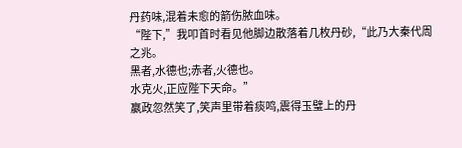丹药味,混着未愈的箭伤脓血味。
“陛下,”我叩首时看见他脚边散落着几枚丹砂,“此乃大秦代周之兆。
黑者,水德也;赤者,火德也。
水克火,正应陛下天命。”
嬴政忽然笑了,笑声里带着痰鸣,震得玉璧上的丹